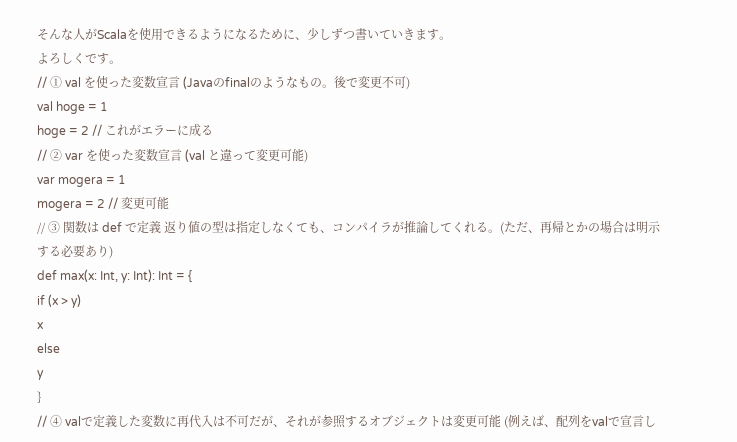そんな人がScalaを使用できるようになるために、少しずつ書いていきます。
よろしくです。
// ① val を使った変数宣言 (Javaのfinalのようなもの。後で変更不可)
val hoge = 1
hoge = 2 // これがエラーに成る
// ② var を使った変数宣言 (val と違って変更可能)
var mogera = 1
mogera = 2 // 変更可能
// ③ 関数は def で定義 返り値の型は指定しなくても、コンパイラが推論してくれる。(ただ、再帰とかの場合は明示する必要あり)
def max(x: Int, y: Int): Int = {
if (x > y)
x
else
y
}
// ④ valで定義した変数に再代入は不可だが、それが参照するオブジェクトは変更可能 (例えば、配列をvalで宣言し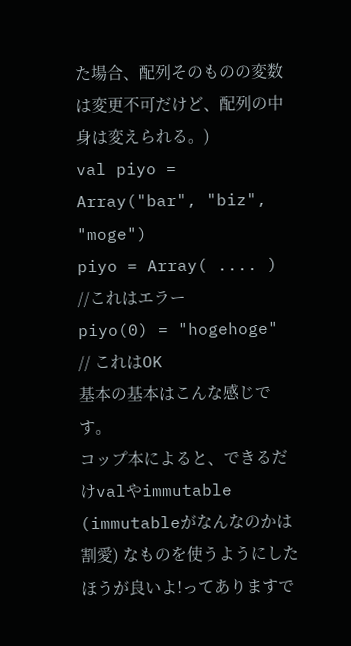た場合、配列そのものの変数は変更不可だけど、配列の中身は変えられる。)
val piyo = Array("bar", "biz", "moge")
piyo = Array( .... ) //これはエラー
piyo(0) = "hogehoge" // これはOK
基本の基本はこんな感じです。
コップ本によると、できるだけvalやimmutable (immutableがなんなのかは割愛) なものを使うようにしたほうが良いよ!ってありますで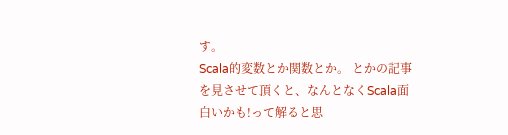す。
Scala的変数とか関数とか。 とかの記事を見させて頂くと、なんとなくScala面白いかも!って解ると思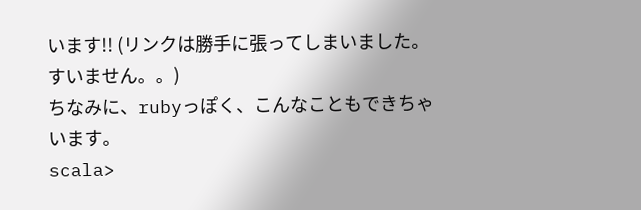います!! (リンクは勝手に張ってしまいました。すいません。。)
ちなみに、rubyっぽく、こんなこともできちゃいます。
scala>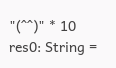"(^^)" * 10 res0: String =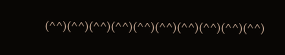(^^)(^^)(^^)(^^)(^^)(^^)(^^)(^^)(^^)(^^)